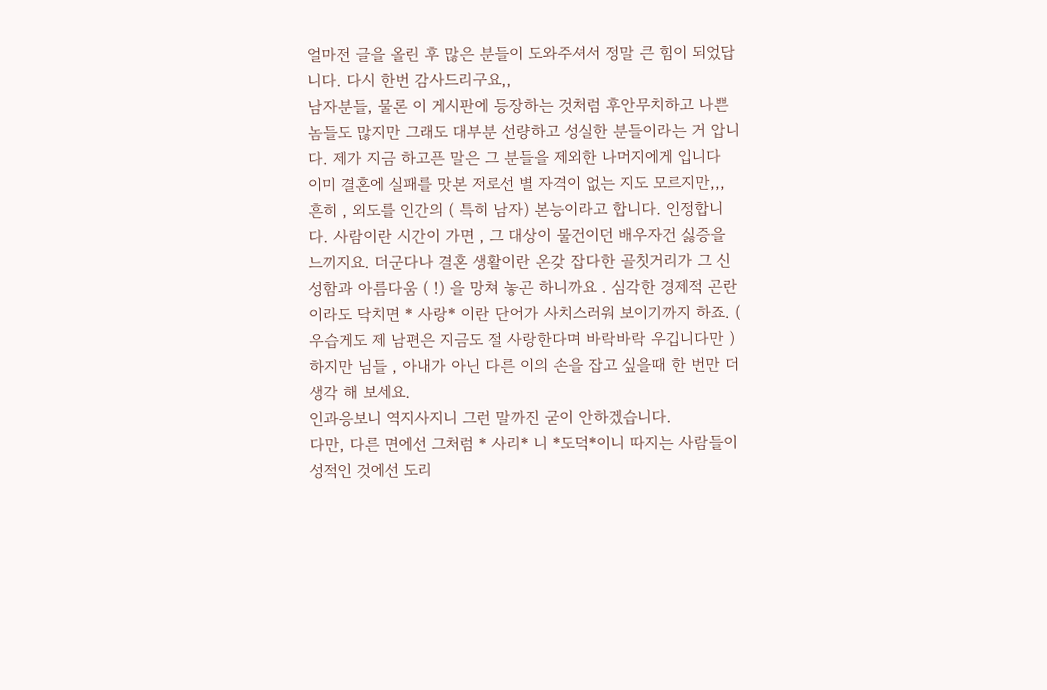얼마전 글을 올린 후 많은 분들이 도와주셔서 정말 큰 힘이 되었답니다. 다시 한번 감사드리구요,,
남자분들, 물론 이 게시판에 등장하는 것처럼 후안무치하고 나쁜 놈들도 많지만 그래도 대부분 선량하고 성실한 분들이라는 거 압니다. 제가 지금 하고픈 말은 그 분들을 제외한 나머지에게 입니다
이미 결혼에 실패를 맛본 저로선 별 자격이 없는 지도 모르지만,,,
흔히 , 외도를 인간의 ( 특히 남자) 본능이라고 합니다. 인정합니다. 사람이란 시간이 가면 , 그 대상이 물건이던 배우자건 싫증을 느끼지요. 더군다나 결혼 생활이란 온갖 잡다한 골칫거리가 그 신성함과 아름다움 ( !) 을 망쳐 놓곤 하니까요 . 심각한 경제적 곤란이라도 닥치면 * 사랑* 이란 단어가 사치스러워 보이기까지 하죠. ( 우습게도 제 남편은 지금도 절 사랑한다며 바락바락 우깁니다만 )
하지만 님들 , 아내가 아닌 다른 이의 손을 잡고 싶을때 한 번만 더 생각 해 보세요.
인과응보니 역지사지니 그런 말까진 굳이 안하겠습니다.
다만, 다른 면에선 그처럼 * 사리* 니 *도덕*이니 따지는 사람들이 성적인 것에선 도리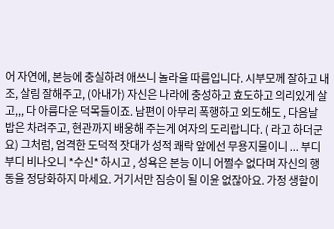어 자연에, 본능에 충실하려 애쓰니 놀라울 따름입니다. 시부모께 잘하고 내조, 살림 잘해주고, (아내가) 자신은 나라에 충성하고 효도하고 의리있게 살고,,, 다 아름다운 덕목들이죠. 남편이 아무리 폭행하고 외도해도 , 다음날 밥은 차려주고, 현관까지 배웅해 주는게 여자의 도리랍니다. ( 라고 하더군요) 그처럼, 엄격한 도덕적 잣대가 성적 쾌락 앞에선 무용지물이니 ... 부디부디 비나오니 *수신* 하시고 , 성욕은 본능 이니 어쩔수 없다며 자신의 행동을 정당화하지 마세요. 거기서만 짐승이 될 이윤 없잖아요. 가정 생할이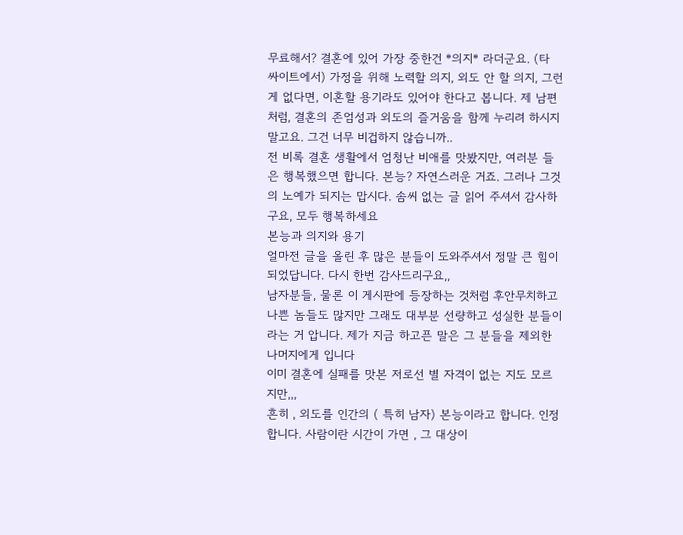무료해서? 결혼에 있어 가장 중한건 *의지* 라더군요. (타 싸이트에서) 가정을 위해 노력할 의지, 외도 안 할 의지, 그런게 없다면, 이혼할 용기라도 있어야 한다고 봅니다. 제 남편 처럼, 결혼의 존엄성과 외도의 즐거움을 함께 누리려 하시지 말고요. 그건 너무 비겁하지 않습니까..
전 비록 결혼 생활에서 엄청난 비애를 맛봤지만, 여러분 들은 행복했으면 합니다. 본능? 자연스러운 거죠. 그러나 그것의 노예가 되지는 맙시다. 솜씨 없는 글 읽어 주셔서 감사하구요, 모두 행복하세요
본능과 의지와 용기
얼마전 글을 올린 후 많은 분들이 도와주셔서 정말 큰 힘이 되었답니다. 다시 한번 감사드리구요,,
남자분들, 물론 이 게시판에 등장하는 것처럼 후안무치하고 나쁜 놈들도 많지만 그래도 대부분 선량하고 성실한 분들이라는 거 압니다. 제가 지금 하고픈 말은 그 분들을 제외한 나머지에게 입니다
이미 결혼에 실패를 맛본 저로선 별 자격이 없는 지도 모르지만,,,
흔히 , 외도를 인간의 ( 특히 남자) 본능이라고 합니다. 인정합니다. 사람이란 시간이 가면 , 그 대상이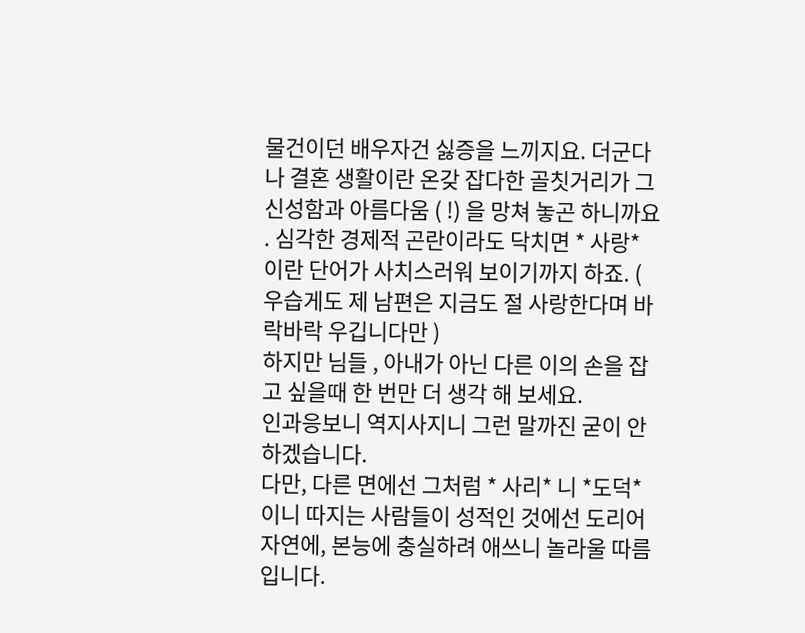물건이던 배우자건 싫증을 느끼지요. 더군다나 결혼 생활이란 온갖 잡다한 골칫거리가 그 신성함과 아름다움 ( !) 을 망쳐 놓곤 하니까요 . 심각한 경제적 곤란이라도 닥치면 * 사랑* 이란 단어가 사치스러워 보이기까지 하죠. ( 우습게도 제 남편은 지금도 절 사랑한다며 바락바락 우깁니다만 )
하지만 님들 , 아내가 아닌 다른 이의 손을 잡고 싶을때 한 번만 더 생각 해 보세요.
인과응보니 역지사지니 그런 말까진 굳이 안하겠습니다.
다만, 다른 면에선 그처럼 * 사리* 니 *도덕*이니 따지는 사람들이 성적인 것에선 도리어 자연에, 본능에 충실하려 애쓰니 놀라울 따름입니다.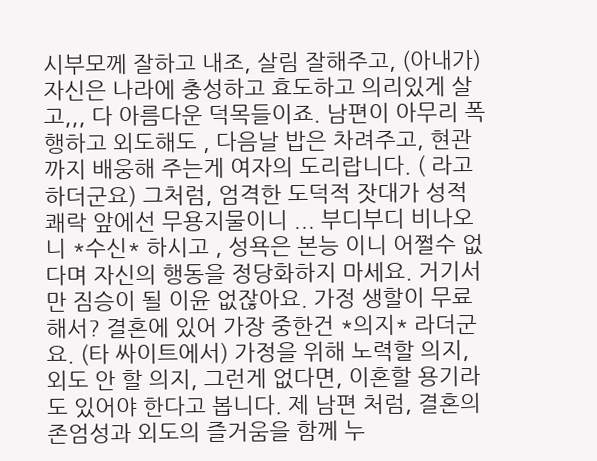시부모께 잘하고 내조, 살림 잘해주고, (아내가) 자신은 나라에 충성하고 효도하고 의리있게 살고,,, 다 아름다운 덕목들이죠. 남편이 아무리 폭행하고 외도해도 , 다음날 밥은 차려주고, 현관까지 배웅해 주는게 여자의 도리랍니다. ( 라고 하더군요) 그처럼, 엄격한 도덕적 잣대가 성적 쾌락 앞에선 무용지물이니 ... 부디부디 비나오니 *수신* 하시고 , 성욕은 본능 이니 어쩔수 없다며 자신의 행동을 정당화하지 마세요. 거기서만 짐승이 될 이윤 없잖아요. 가정 생할이 무료해서? 결혼에 있어 가장 중한건 *의지* 라더군요. (타 싸이트에서) 가정을 위해 노력할 의지, 외도 안 할 의지, 그런게 없다면, 이혼할 용기라도 있어야 한다고 봅니다. 제 남편 처럼, 결혼의 존엄성과 외도의 즐거움을 함께 누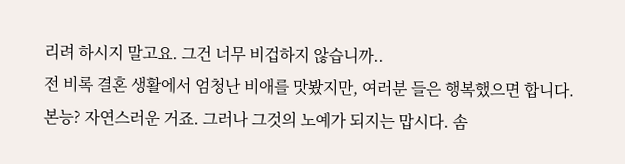리려 하시지 말고요. 그건 너무 비겁하지 않습니까..
전 비록 결혼 생활에서 엄청난 비애를 맛봤지만, 여러분 들은 행복했으면 합니다. 본능? 자연스러운 거죠. 그러나 그것의 노예가 되지는 맙시다. 솜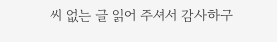씨 없는 글 읽어 주셔서 감사하구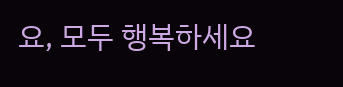요, 모두 행복하세요